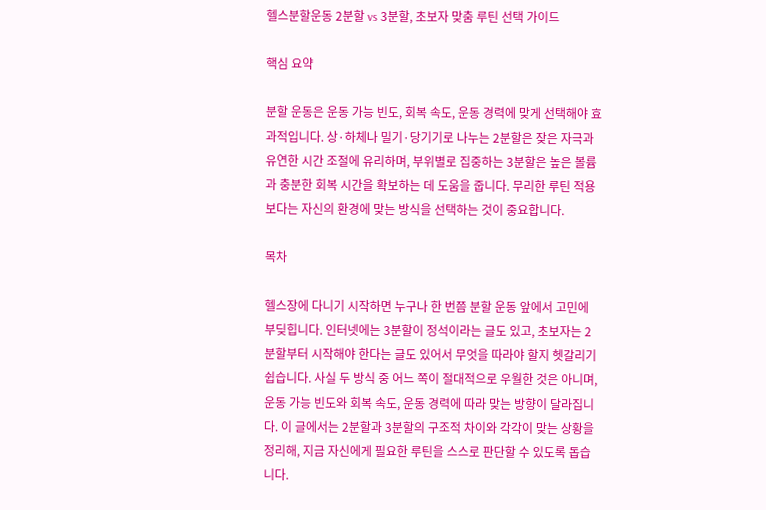헬스분할운동 2분할 vs 3분할, 초보자 맞춤 루틴 선택 가이드

핵심 요약

분할 운동은 운동 가능 빈도, 회복 속도, 운동 경력에 맞게 선택해야 효과적입니다. 상·하체나 밀기·당기기로 나누는 2분할은 잦은 자극과 유연한 시간 조절에 유리하며, 부위별로 집중하는 3분할은 높은 볼륨과 충분한 회복 시간을 확보하는 데 도움을 줍니다. 무리한 루틴 적용보다는 자신의 환경에 맞는 방식을 선택하는 것이 중요합니다.

목차

헬스장에 다니기 시작하면 누구나 한 번쯤 분할 운동 앞에서 고민에 부딪힙니다. 인터넷에는 3분할이 정석이라는 글도 있고, 초보자는 2분할부터 시작해야 한다는 글도 있어서 무엇을 따라야 할지 헷갈리기 쉽습니다. 사실 두 방식 중 어느 쪽이 절대적으로 우월한 것은 아니며, 운동 가능 빈도와 회복 속도, 운동 경력에 따라 맞는 방향이 달라집니다. 이 글에서는 2분할과 3분할의 구조적 차이와 각각이 맞는 상황을 정리해, 지금 자신에게 필요한 루틴을 스스로 판단할 수 있도록 돕습니다.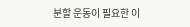분할 운동이 필요한 이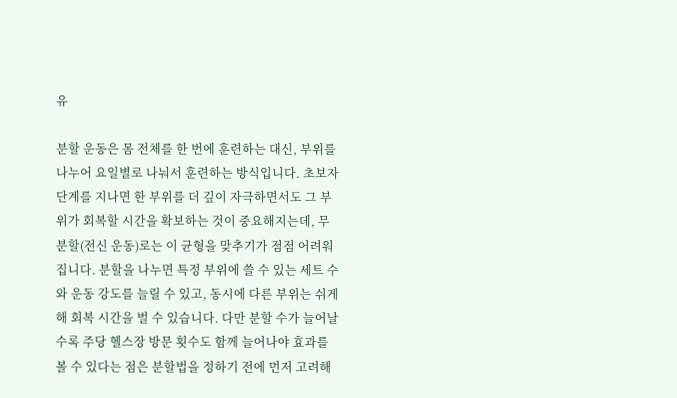유

분할 운동은 몸 전체를 한 번에 훈련하는 대신, 부위를 나누어 요일별로 나눠서 훈련하는 방식입니다. 초보자 단계를 지나면 한 부위를 더 깊이 자극하면서도 그 부위가 회복할 시간을 확보하는 것이 중요해지는데, 무분할(전신 운동)로는 이 균형을 맞추기가 점점 어려워집니다. 분할을 나누면 특정 부위에 쓸 수 있는 세트 수와 운동 강도를 늘릴 수 있고, 동시에 다른 부위는 쉬게 해 회복 시간을 벌 수 있습니다. 다만 분할 수가 늘어날수록 주당 헬스장 방문 횟수도 함께 늘어나야 효과를 볼 수 있다는 점은 분할법을 정하기 전에 먼저 고려해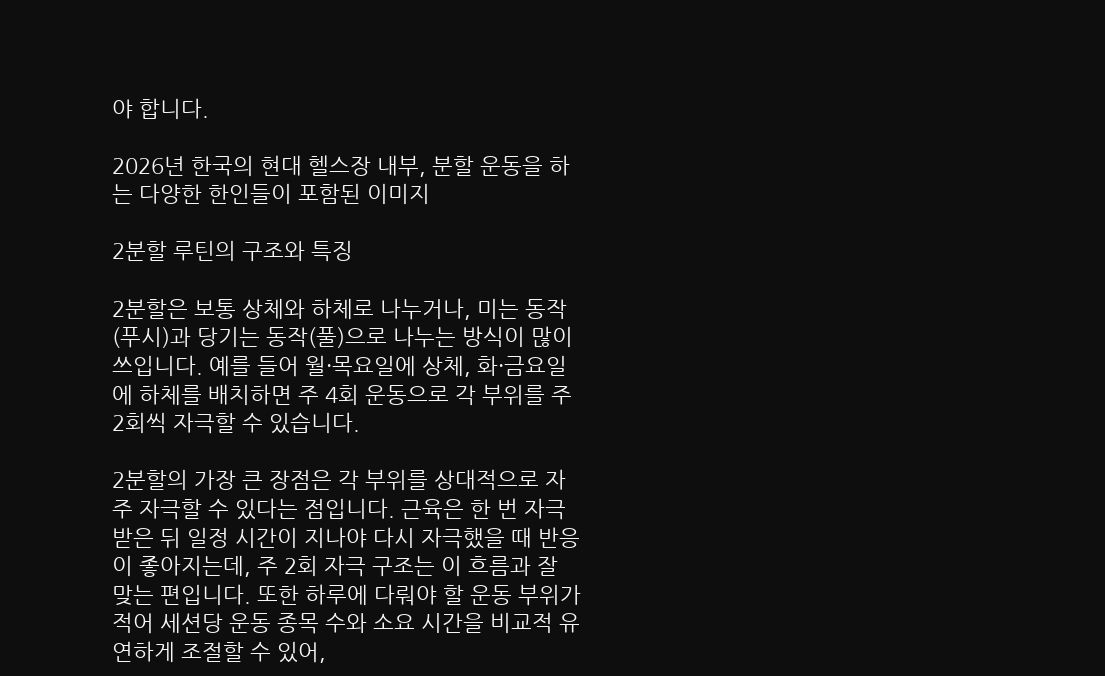야 합니다.

2026년 한국의 현대 헬스장 내부, 분할 운동을 하는 다양한 한인들이 포함된 이미지

2분할 루틴의 구조와 특징

2분할은 보통 상체와 하체로 나누거나, 미는 동작(푸시)과 당기는 동작(풀)으로 나누는 방식이 많이 쓰입니다. 예를 들어 월·목요일에 상체, 화·금요일에 하체를 배치하면 주 4회 운동으로 각 부위를 주 2회씩 자극할 수 있습니다.

2분할의 가장 큰 장점은 각 부위를 상대적으로 자주 자극할 수 있다는 점입니다. 근육은 한 번 자극받은 뒤 일정 시간이 지나야 다시 자극했을 때 반응이 좋아지는데, 주 2회 자극 구조는 이 흐름과 잘 맞는 편입니다. 또한 하루에 다뤄야 할 운동 부위가 적어 세션당 운동 종목 수와 소요 시간을 비교적 유연하게 조절할 수 있어,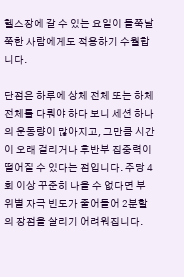헬스장에 갈 수 있는 요일이 들쭉날쭉한 사람에게도 적용하기 수월합니다.

단점은 하루에 상체 전체 또는 하체 전체를 다뤄야 하다 보니 세션 하나의 운동량이 많아지고, 그만큼 시간이 오래 걸리거나 후반부 집중력이 떨어질 수 있다는 점입니다. 주당 4회 이상 꾸준히 나올 수 없다면 부위별 자극 빈도가 줄어들어 2분할의 장점을 살리기 어려워집니다.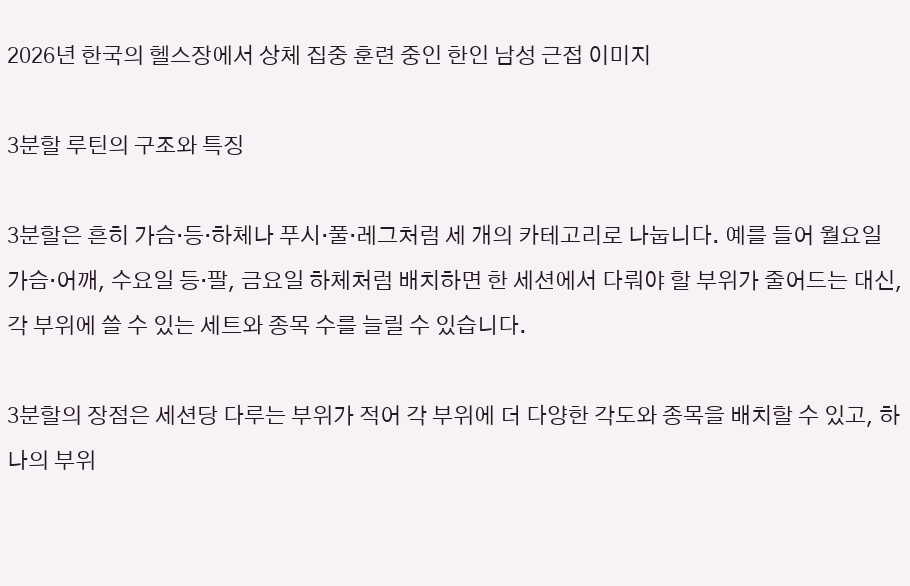2026년 한국의 헬스장에서 상체 집중 훈련 중인 한인 남성 근접 이미지

3분할 루틴의 구조와 특징

3분할은 흔히 가슴·등·하체나 푸시·풀·레그처럼 세 개의 카테고리로 나눕니다. 예를 들어 월요일 가슴·어깨, 수요일 등·팔, 금요일 하체처럼 배치하면 한 세션에서 다뤄야 할 부위가 줄어드는 대신, 각 부위에 쓸 수 있는 세트와 종목 수를 늘릴 수 있습니다.

3분할의 장점은 세션당 다루는 부위가 적어 각 부위에 더 다양한 각도와 종목을 배치할 수 있고, 하나의 부위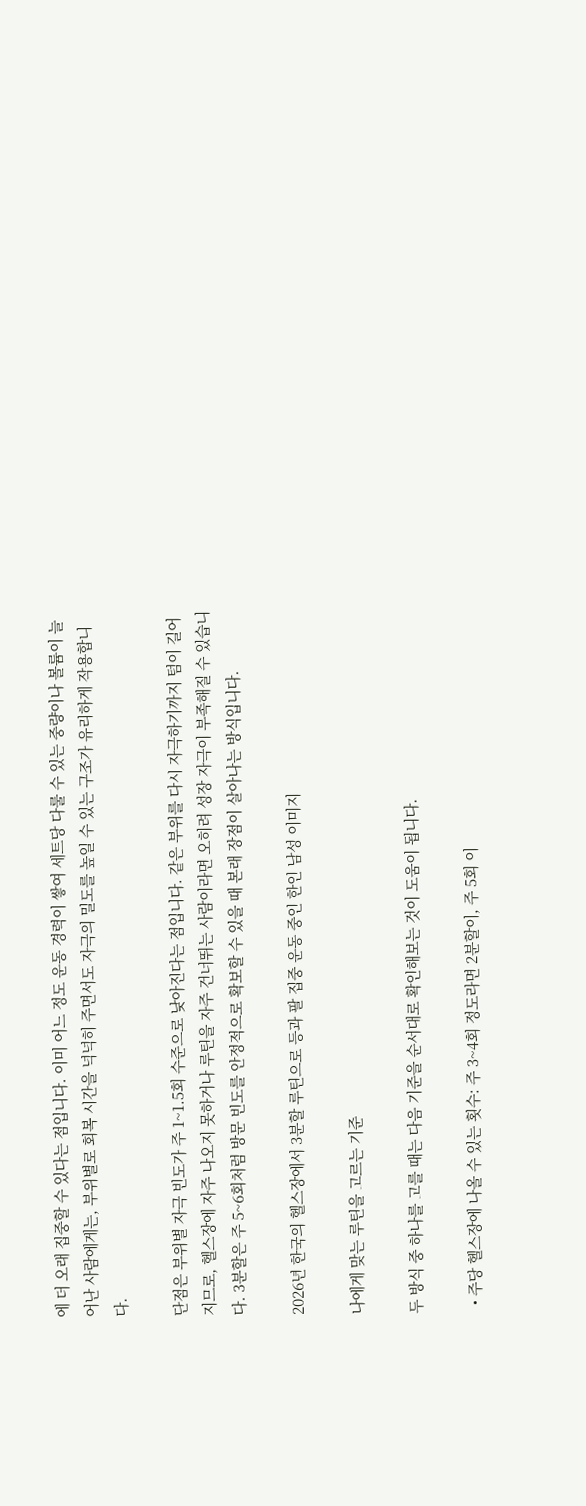에 더 오래 집중할 수 있다는 점입니다. 이미 어느 정도 운동 경력이 쌓여 세트당 다룰 수 있는 중량이나 볼륨이 늘어난 사람에게는, 부위별로 회복 시간을 넉넉히 주면서도 자극의 밀도를 높일 수 있는 구조가 유리하게 작용합니다.

단점은 부위별 자극 빈도가 주 1~1.5회 수준으로 낮아진다는 점입니다. 같은 부위를 다시 자극하기까지 텀이 길어지므로, 헬스장에 자주 나오지 못하거나 루틴을 자주 건너뛰는 사람이라면 오히려 성장 자극이 부족해질 수 있습니다. 3분할은 주 5~6회처럼 방문 빈도를 안정적으로 확보할 수 있을 때 본래 장점이 살아나는 방식입니다.

2026년 한국의 헬스장에서 3분할 루틴으로 등과 팔 집중 운동 중인 한인 남성 이미지

나에게 맞는 루틴을 고르는 기준

두 방식 중 하나를 고를 때는 다음 기준을 순서대로 확인해보는 것이 도움이 됩니다.

  • 주당 헬스장에 나올 수 있는 횟수: 주 3~4회 정도라면 2분할이, 주 5회 이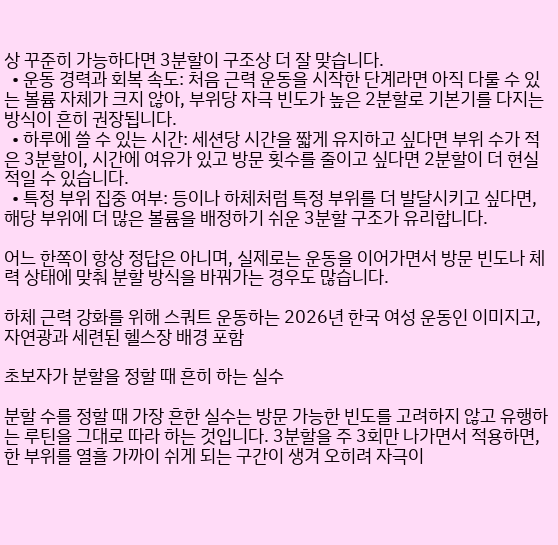상 꾸준히 가능하다면 3분할이 구조상 더 잘 맞습니다.
  • 운동 경력과 회복 속도: 처음 근력 운동을 시작한 단계라면 아직 다룰 수 있는 볼륨 자체가 크지 않아, 부위당 자극 빈도가 높은 2분할로 기본기를 다지는 방식이 흔히 권장됩니다.
  • 하루에 쓸 수 있는 시간: 세션당 시간을 짧게 유지하고 싶다면 부위 수가 적은 3분할이, 시간에 여유가 있고 방문 횟수를 줄이고 싶다면 2분할이 더 현실적일 수 있습니다.
  • 특정 부위 집중 여부: 등이나 하체처럼 특정 부위를 더 발달시키고 싶다면, 해당 부위에 더 많은 볼륨을 배정하기 쉬운 3분할 구조가 유리합니다.

어느 한쪽이 항상 정답은 아니며, 실제로는 운동을 이어가면서 방문 빈도나 체력 상태에 맞춰 분할 방식을 바꿔가는 경우도 많습니다.

하체 근력 강화를 위해 스쿼트 운동하는 2026년 한국 여성 운동인 이미지고, 자연광과 세련된 헬스장 배경 포함

초보자가 분할을 정할 때 흔히 하는 실수

분할 수를 정할 때 가장 흔한 실수는 방문 가능한 빈도를 고려하지 않고 유행하는 루틴을 그대로 따라 하는 것입니다. 3분할을 주 3회만 나가면서 적용하면, 한 부위를 열흘 가까이 쉬게 되는 구간이 생겨 오히려 자극이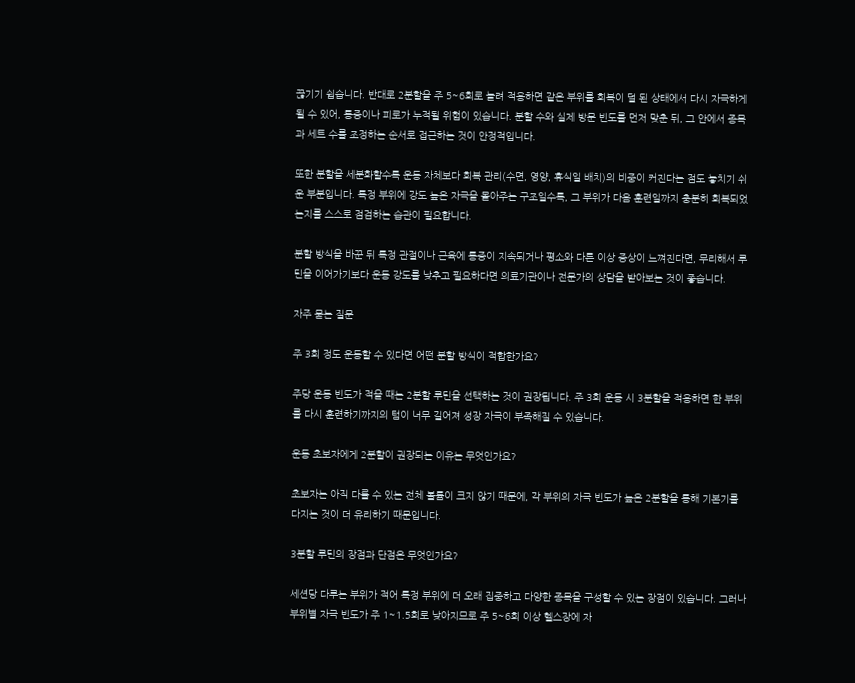끊기기 쉽습니다. 반대로 2분할을 주 5~6회로 늘려 적용하면 같은 부위를 회복이 덜 된 상태에서 다시 자극하게 될 수 있어, 통증이나 피로가 누적될 위험이 있습니다. 분할 수와 실제 방문 빈도를 먼저 맞춘 뒤, 그 안에서 종목과 세트 수를 조정하는 순서로 접근하는 것이 안정적입니다.

또한 분할을 세분화할수록 운동 자체보다 회복 관리(수면, 영양, 휴식일 배치)의 비중이 커진다는 점도 놓치기 쉬운 부분입니다. 특정 부위에 강도 높은 자극을 몰아주는 구조일수록, 그 부위가 다음 훈련일까지 충분히 회복되었는지를 스스로 점검하는 습관이 필요합니다.

분할 방식을 바꾼 뒤 특정 관절이나 근육에 통증이 지속되거나 평소와 다른 이상 증상이 느껴진다면, 무리해서 루틴을 이어가기보다 운동 강도를 낮추고 필요하다면 의료기관이나 전문가의 상담을 받아보는 것이 좋습니다.

자주 묻는 질문

주 3회 정도 운동할 수 있다면 어떤 분할 방식이 적합한가요?

주당 운동 빈도가 적을 때는 2분할 루틴을 선택하는 것이 권장됩니다. 주 3회 운동 시 3분할을 적용하면 한 부위를 다시 훈련하기까지의 텀이 너무 길어져 성장 자극이 부족해질 수 있습니다.

운동 초보자에게 2분할이 권장되는 이유는 무엇인가요?

초보자는 아직 다룰 수 있는 전체 볼륨이 크지 않기 때문에, 각 부위의 자극 빈도가 높은 2분할을 통해 기본기를 다지는 것이 더 유리하기 때문입니다.

3분할 루틴의 장점과 단점은 무엇인가요?

세션당 다루는 부위가 적어 특정 부위에 더 오래 집중하고 다양한 종목을 구성할 수 있는 장점이 있습니다. 그러나 부위별 자극 빈도가 주 1~1.5회로 낮아지므로 주 5~6회 이상 헬스장에 자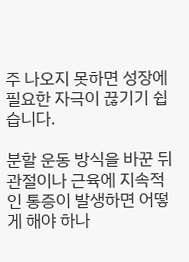주 나오지 못하면 성장에 필요한 자극이 끊기기 쉽습니다.

분할 운동 방식을 바꾼 뒤 관절이나 근육에 지속적인 통증이 발생하면 어떻게 해야 하나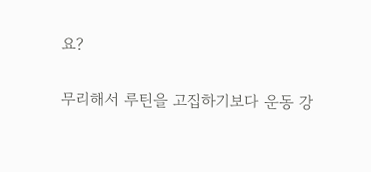요?

무리해서 루틴을 고집하기보다 운동 강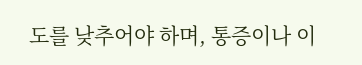도를 낮추어야 하며, 통증이나 이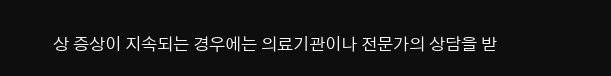상 증상이 지속되는 경우에는 의료기관이나 전문가의 상담을 받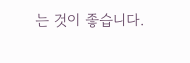는 것이 좋습니다.